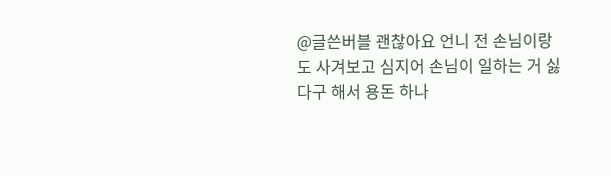@글쓴버블 괜찮아요 언니 전 손님이랑도 사겨보고 심지어 손님이 일하는 거 싫다구 해서 용돈 하나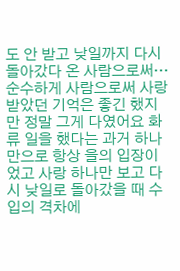도 안 받고 낮일까지 다시 돌아갔다 온 사람으로써… 순수하게 사람으로써 사랑받았던 기억은 좋긴 했지만 정말 그게 다였어요 화류 일을 했다는 과거 하나만으로 항상 을의 입장이었고 사랑 하나만 보고 다시 낮일로 돌아갔을 때 수입의 격차에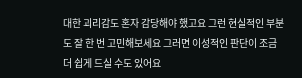대한 괴리감도 혼자 감당해야 했고요 그런 현실적인 부분도 잘 한 번 고민해보세요 그러면 이성적인 판단이 조금 더 쉽게 드실 수도 있어요